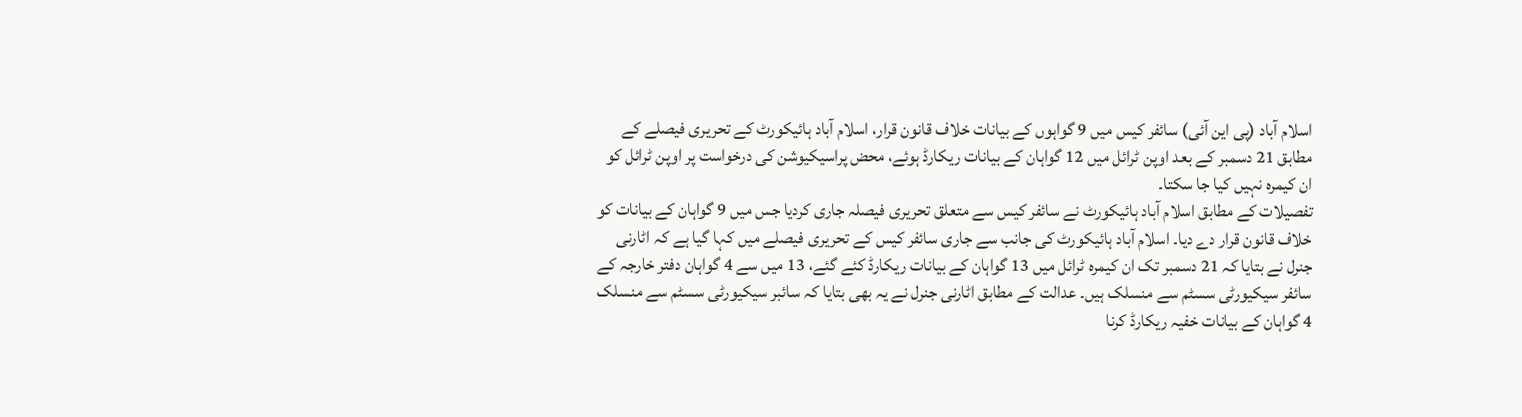اسلام آباد (پی این آئی) سائفر کیس میں 9 گواہوں کے بیانات خلاف قانون قرار، اسلام آباد ہائیکورٹ کے تحریری فیصلے کے مطابق 21 دسمبر کے بعد اوپن ٹرائل میں 12 گواہان کے بیانات ریکارڈ ہوئے، محض پراسیکیوشن کی درخواست پر اوپن ٹرائل کو ان کیمرہ نہیں کیا جا سکتا۔
تفصیلات کے مطابق اسلام آباد ہائیکورٹ نے سائفر کیس سے متعلق تحریری فیصلہ جاری کردیا جس میں 9 گواہان کے بیانات کو خلاف قانون قرار دے دیا۔ اسلام آباد ہائیکورٹ کی جانب سے جاری سائفر کیس کے تحریری فیصلے میں کہا گیا ہے کہ اٹارنی جنرل نے بتایا کہ 21 دسمبر تک ان کیمرہ ٹرائل میں 13 گواہان کے بیانات ریکارڈ کئے گئے، 13 میں سے 4 گواہان دفتر خارجہ کے سائفر سیکیورٹی سسٹم سے منسلک ہیں۔ عدالت کے مطابق اٹارنی جنرل نے یہ بھی بتایا کہ سائبر سیکیورٹی سسٹم سے منسلک 4 گواہان کے بیانات خفیہ ریکارڈ کرنا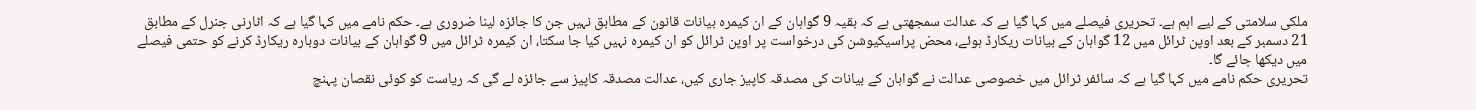ملکی سلامتی کے لیے اہم ہے۔ تحریری فیصلے میں کہا گیا ہے کہ عدالت سمجھتی ہے کہ بقیہ 9 گواہان کے ان کیمرہ بیانات قانون کے مطابق نہیں جن کا جائزہ لینا ضروری ہے۔ حکم نامے میں کہا گیا ہے کہ اٹارنی جنرل کے مطابق 21 دسمبر کے بعد اوپن ٹرائل میں 12 گواہان کے بیانات ریکارڈ ہوئے، محض پراسیکیوشن کی درخواست پر اوپن ٹرائل کو ان کیمرہ نہیں کیا جا سکتا، ان کیمرہ ٹرائل میں 9 گواہان کے بیانات دوبارہ ریکارڈ کرنے کو حتمی فیصلے میں دیکھا جائے گا۔
تحریری حکم نامے میں کہا گیا ہے کہ سائفر ٹرائل میں خصوصی عدالت نے گواہان کے بیانات کی مصدقہ کاپیز جاری کیں، عدالت مصدقہ کاپیز سے جائزہ لے گی کہ ریاست کو کوئی نقصان پہنچ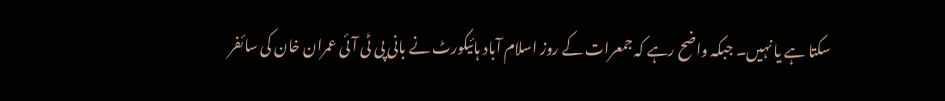سکتا ہے یا نہیں۔ جبکہ واضح رہے کہ جمعرات کے روز اسلام آباد ہائیکورٹ نے بانی پی ٹی آئی عمران خان کی سائفر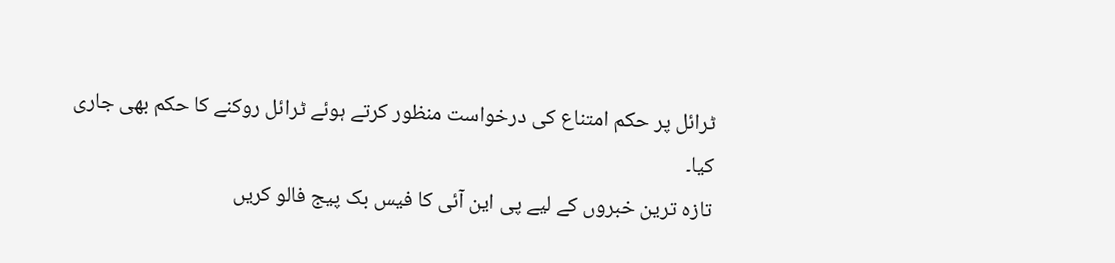ٹرائل پر حکم امتناع کی درخواست منظور کرتے ہوئے ٹرائل روکنے کا حکم بھی جاری کیا۔
تازہ ترین خبروں کے لیے پی این آئی کا فیس بک پیج فالو کریں